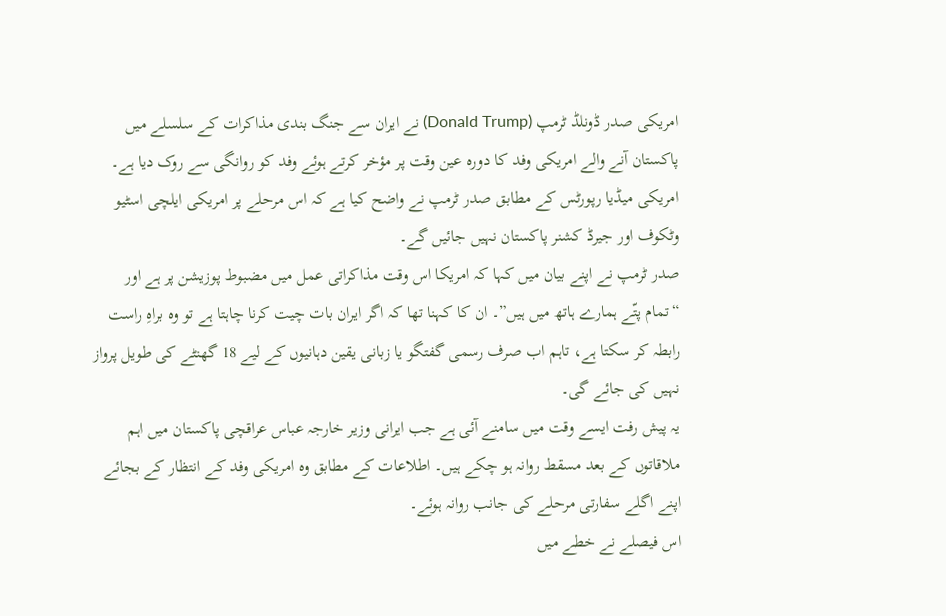امریکی صدر ڈونلڈ ٹرمپ (Donald Trump) نے ایران سے جنگ بندی مذاکرات کے سلسلے میں پاکستان آنے والے امریکی وفد کا دورہ عین وقت پر مؤخر کرتے ہوئے وفد کو روانگی سے روک دیا ہے۔ امریکی میڈیا رپورٹس کے مطابق صدر ٹرمپ نے واضح کیا ہے کہ اس مرحلے پر امریکی ایلچی اسٹیو وٹکوف اور جیرڈ کشنر پاکستان نہیں جائیں گے۔
صدر ٹرمپ نے اپنے بیان میں کہا کہ امریکا اس وقت مذاکراتی عمل میں مضبوط پوزیشن پر ہے اور “تمام پتّے ہمارے ہاتھ میں ہیں”۔ ان کا کہنا تھا کہ اگر ایران بات چیت کرنا چاہتا ہے تو وہ براہِ راست رابطہ کر سکتا ہے، تاہم اب صرف رسمی گفتگو یا زبانی یقین دہانیوں کے لیے 18 گھنٹے کی طویل پرواز نہیں کی جائے گی۔
یہ پیش رفت ایسے وقت میں سامنے آئی ہے جب ایرانی وزیر خارجہ عباس عراقچی پاکستان میں اہم ملاقاتوں کے بعد مسقط روانہ ہو چکے ہیں۔ اطلاعات کے مطابق وہ امریکی وفد کے انتظار کے بجائے اپنے اگلے سفارتی مرحلے کی جانب روانہ ہوئے۔
اس فیصلے نے خطے میں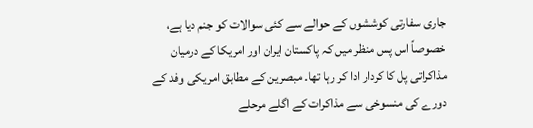جاری سفارتی کوششوں کے حوالے سے کئی سوالات کو جنم دیا ہے، خصوصاً اس پس منظر میں کہ پاکستان ایران اور امریکا کے درمیان مذاکراتی پل کا کردار ادا کر رہا تھا۔ مبصرین کے مطابق امریکی وفد کے دورے کی منسوخی سے مذاکرات کے اگلے مرحلے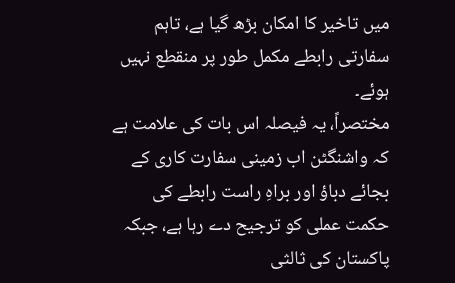میں تاخیر کا امکان بڑھ گیا ہے، تاہم سفارتی رابطے مکمل طور پر منقطع نہیں ہوئے۔
مختصراً، یہ فیصلہ اس بات کی علامت ہے کہ واشنگٹن اب زمینی سفارت کاری کے بجائے دباؤ اور براہِ راست رابطے کی حکمت عملی کو ترجیح دے رہا ہے، جبکہ پاکستان کی ثالثی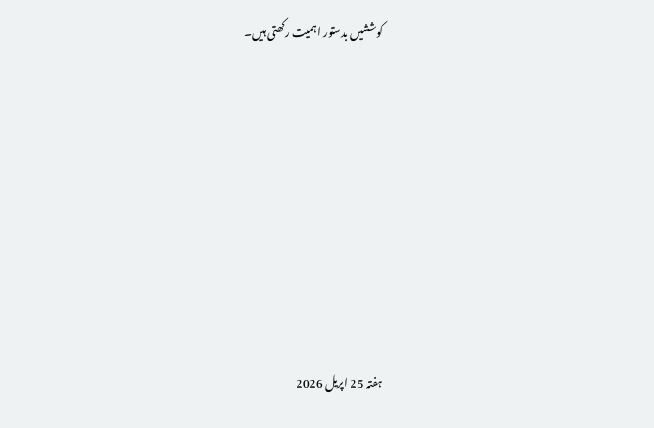کوششیں بدستور اہمیت رکھتی ہیں۔












ہفتہ 25 اپریل 2026